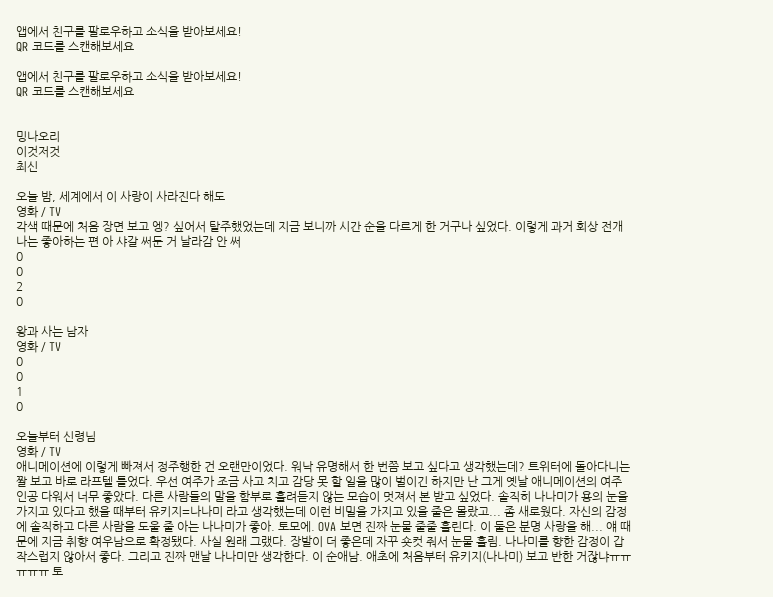앱에서 친구를 팔로우하고 소식을 받아보세요!
QR 코드를 스캔해보세요

앱에서 친구를 팔로우하고 소식을 받아보세요!
QR 코드를 스캔해보세요


밍나오리
이것저것
최신

오늘 밤, 세계에서 이 사랑이 사라진다 해도
영화 / TV
각색 때문에 처음 장면 보고 엥? 싶어서 탈주했었는데 지금 보니까 시간 순을 다르게 한 거구나 싶었다. 이렇게 과거 회상 전개 나는 좋아하는 편 아 샤갈 써둔 거 날라감 안 써
0
0
2
0

왕과 사는 남자
영화 / TV
0
0
1
0

오늘부터 신령님
영화 / TV
애니메이션에 이렇게 빠져서 정주행한 건 오랜만이었다. 워낙 유명해서 한 번쯤 보고 싶다고 생각했는데? 트위터에 돌아다니는 짤 보고 바로 라프텔 틀었다. 우선 여주가 조금 사고 치고 감당 못 할 일을 많이 벌이긴 하지만 난 그게 옛날 애니메이션의 여주인공 다워서 너무 좋았다. 다른 사람들의 말을 함부로 흘려듣지 않는 모습이 멋져서 본 받고 싶었다. 솔직히 나나미가 용의 눈을 가지고 있다고 했을 때부터 유키지=나나미 라고 생각했는데 이런 비밀을 가지고 있을 줄은 몰랐고... 좀 새로웠다. 자신의 감정에 솔직하고 다른 사람을 도울 줄 아는 나나미가 좋아. 토모에. OVA 보면 진짜 눈물 줄줄 흘린다. 이 둘은 분명 사랑을 해... 얘 때문에 지금 취향 여우남으로 확정됐다. 사실 원래 그랬다. 장발이 더 좋은데 자꾸 숏컷 줘서 눈물 흘림. 나나미를 향한 감정이 갑작스럽지 않아서 좋다. 그리고 진짜 맨날 나나미만 생각한다. 이 순애남. 애초에 처음부터 유키지(나나미) 보고 반한 거잖냐ㅠㅠㅠㅠㅠ 토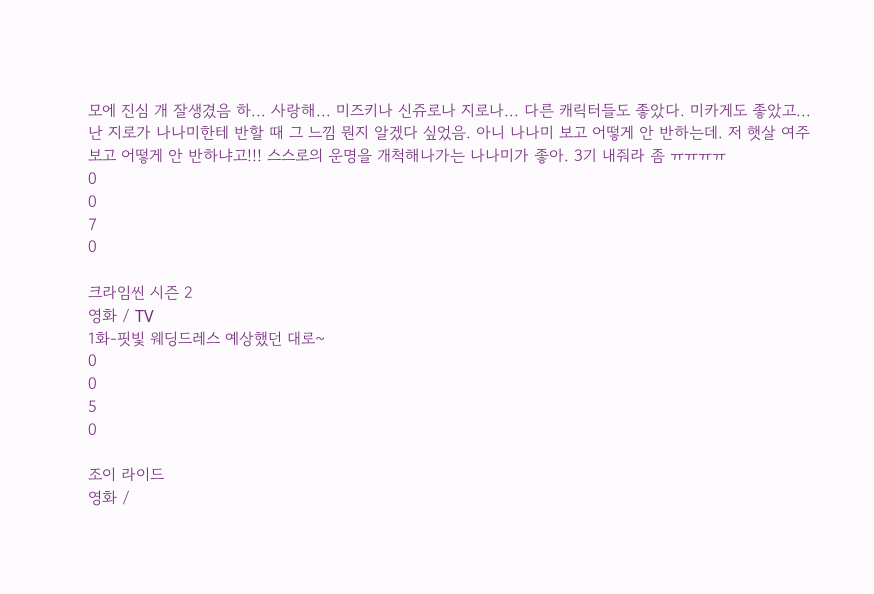모에 진심 개 잘생겼음 하... 사랑해... 미즈키나 신쥬로나 지로나... 다른 캐릭터들도 좋았다. 미카게도 좋았고... 난 지로가 나나미한테 반할 때 그 느낌 뭔지 알겠다 싶었음. 아니 나나미 보고 어떻게 안 반하는데. 저 햇살 여주 보고 어떻게 안 반하냐고!!! 스스로의 운명을 개척해나가는 나나미가 좋아. 3기 내줘라 좀 ㅠㅠㅠㅠ
0
0
7
0

크라임씬 시즌 2
영화 / TV
1화-핏빛 웨딩드레스 예상했던 대로~
0
0
5
0

조이 라이드
영화 /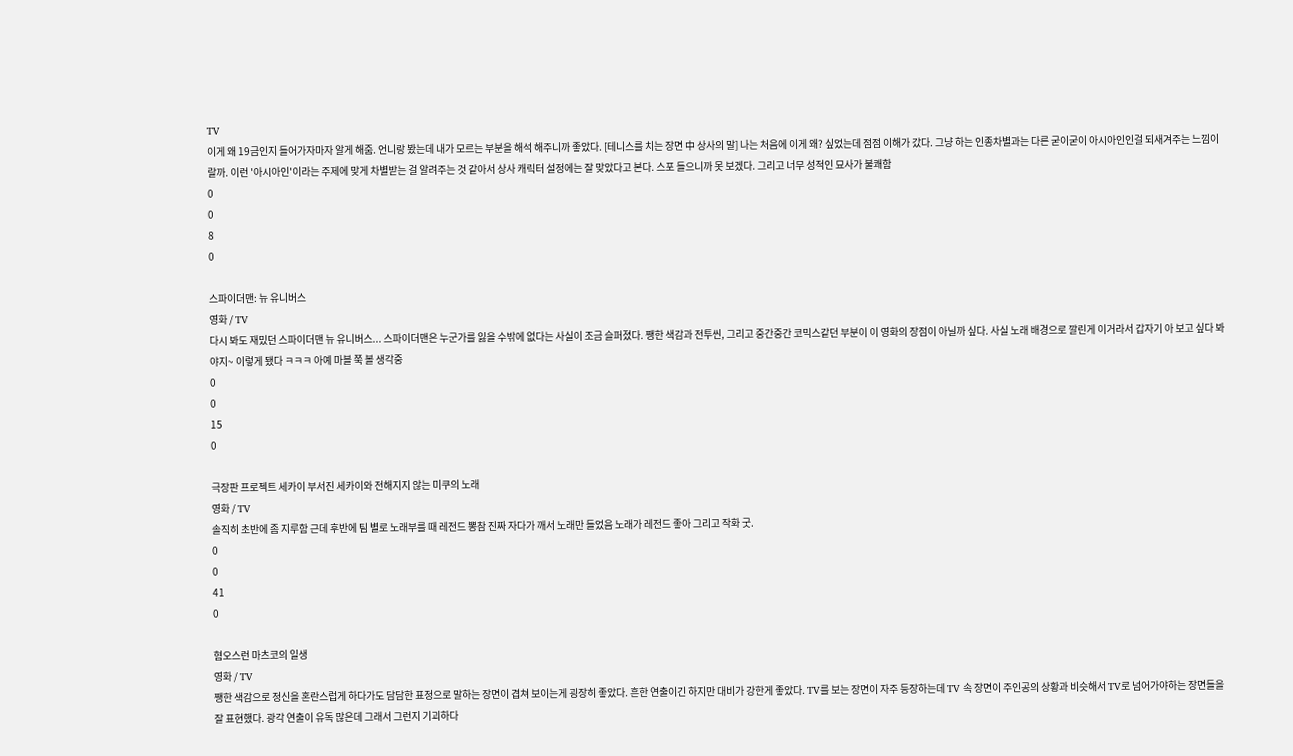TV
이게 왜 19금인지 들어가자마자 알게 해줌. 언니랑 봤는데 내가 모르는 부분을 해석 해주니까 좋았다. [테니스를 치는 장면 中 상사의 말] 나는 처음에 이게 왜? 싶었는데 점점 이해가 갔다. 그냥 하는 인종차별과는 다른 굳이굳이 아시아인인걸 되새겨주는 느낌이랄까. 이런 '아시아인'이라는 주제에 맞게 차별받는 걸 알려주는 것 같아서 상사 캐릭터 설정에는 잘 맞았다고 본다. 스포 들으니까 못 보겠다. 그리고 너무 성적인 묘사가 불쾌함
0
0
8
0

스파이더맨: 뉴 유니버스
영화 / TV
다시 봐도 재밌던 스파이더맨 뉴 유니버스... 스파이더맨은 누군가를 잃을 수밖에 없다는 사실이 조금 슬퍼졌다. 쨍한 색감과 전투씬, 그리고 중간중간 코믹스같던 부분이 이 영화의 장점이 아닐까 싶다. 사실 노래 배경으로 깔린게 이거라서 갑자기 아 보고 싶다 봐야지~ 이렇게 됐다 ㅋㅋㅋ 아예 마블 쭉 볼 생각중
0
0
15
0

극장판 프로젝트 세카이 부서진 세카이와 전해지지 않는 미쿠의 노래
영화 / TV
솔직히 초반에 좀 지루함 근데 후반에 팀 별로 노래부를 때 레전드 뽕참 진짜 자다가 깨서 노래만 들었음 노래가 레전드 좋아 그리고 작화 굿.
0
0
41
0

혐오스런 마츠코의 일생
영화 / TV
쨍한 색감으로 정신을 혼란스럽게 하다가도 담담한 표정으로 말하는 장면이 겹쳐 보이는게 굉장히 좋았다. 흔한 연출이긴 하지만 대비가 강한게 좋았다. TV를 보는 장면이 자주 등장하는데 TV 속 장면이 주인공의 상황과 비슷해서 TV로 넘어가야하는 장면들을 잘 표현했다. 광각 연출이 유독 많은데 그래서 그런지 기괴하다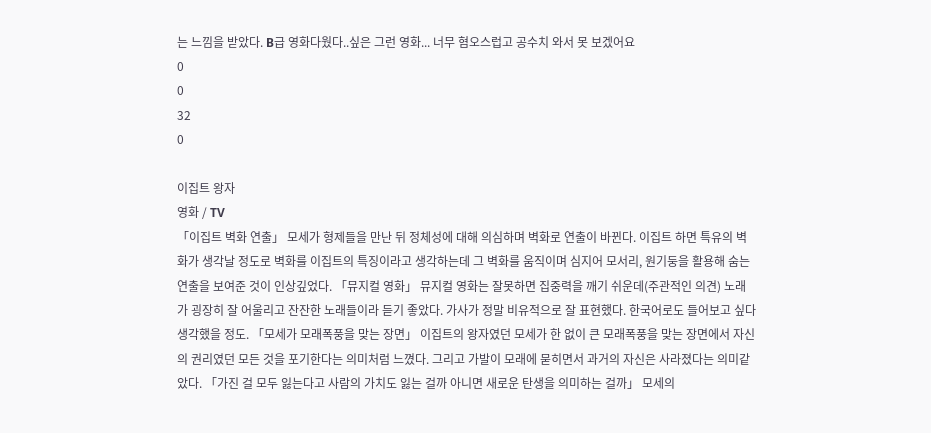는 느낌을 받았다. B급 영화다웠다..싶은 그런 영화... 너무 혐오스럽고 공수치 와서 못 보겠어요
0
0
32
0

이집트 왕자
영화 / TV
「이집트 벽화 연출」 모세가 형제들을 만난 뒤 정체성에 대해 의심하며 벽화로 연출이 바뀐다. 이집트 하면 특유의 벽화가 생각날 정도로 벽화를 이집트의 특징이라고 생각하는데 그 벽화를 움직이며 심지어 모서리, 원기둥을 활용해 숨는 연출을 보여준 것이 인상깊었다. 「뮤지컬 영화」 뮤지컬 영화는 잘못하면 집중력을 깨기 쉬운데(주관적인 의견) 노래가 굉장히 잘 어울리고 잔잔한 노래들이라 듣기 좋았다. 가사가 정말 비유적으로 잘 표현했다. 한국어로도 들어보고 싶다 생각했을 정도. 「모세가 모래폭풍을 맞는 장면」 이집트의 왕자였던 모세가 한 없이 큰 모래폭풍을 맞는 장면에서 자신의 권리였던 모든 것을 포기한다는 의미처럼 느꼈다. 그리고 가발이 모래에 묻히면서 과거의 자신은 사라졌다는 의미같았다. 「가진 걸 모두 잃는다고 사람의 가치도 잃는 걸까 아니면 새로운 탄생을 의미하는 걸까」 모세의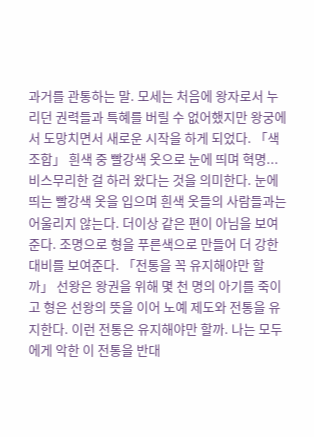과거를 관통하는 말. 모세는 처음에 왕자로서 누리던 권력들과 특혜를 버릴 수 없어했지만 왕궁에서 도망치면서 새로운 시작을 하게 되었다. 「색조합」 흰색 중 빨강색 옷으로 눈에 띄며 혁명...비스무리한 걸 하러 왔다는 것을 의미한다. 눈에 띄는 빨강색 옷을 입으며 흰색 옷들의 사람들과는 어울리지 않는다. 더이상 같은 편이 아님을 보여준다. 조명으로 형을 푸른색으로 만들어 더 강한 대비를 보여준다. 「전통을 꼭 유지해야만 할까」 선왕은 왕권을 위해 몇 천 명의 아기를 죽이고 형은 선왕의 뜻을 이어 노예 제도와 전통을 유지한다. 이런 전통은 유지해야만 할까. 나는 모두에게 악한 이 전통을 반대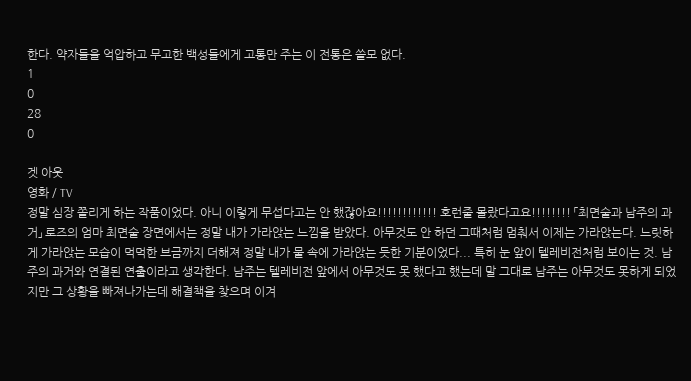한다. 약자들을 억압하고 무고한 백성들에게 고통만 주는 이 전통은 쓸모 없다.
1
0
28
0

겟 아웃
영화 / TV
정말 심장 쫄리게 하는 작품이었다. 아니 이렇게 무섭다고는 안 했잖아요!!!!!!!!!!!! 호런줄 몰랐다고요!!!!!!!! 「최면술과 남주의 과거」 로즈의 엄마 최면술 장면에서는 정말 내가 가라앉는 느낌을 받았다. 아무것도 안 하던 그때처럼 멈춰서 이제는 가라앉는다. 느릿하게 가라앉는 모습이 먹먹한 브금까지 더해져 정말 내가 물 속에 가라앉는 듯한 기분이었다... 특히 눈 앞이 텔레비전처럼 보이는 것. 남주의 과거와 연결된 연출이라고 생각한다. 남주는 텔레비전 앞에서 아무것도 못 했다고 했는데 말 그대로 남주는 아무것도 못하게 되었지만 그 상황을 빠져나가는데 해결책을 찾으며 이겨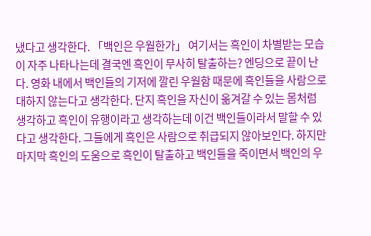냈다고 생각한다. 「백인은 우월한가」 여기서는 흑인이 차별받는 모습이 자주 나타나는데 결국엔 흑인이 무사히 탈출하는? 엔딩으로 끝이 난다. 영화 내에서 백인들의 기저에 깔린 우월함 때문에 흑인들을 사람으로 대하지 않는다고 생각한다. 단지 흑인을 자신이 옮겨갈 수 있는 몸처럼 생각하고 흑인이 유행이라고 생각하는데 이건 백인들이라서 말할 수 있다고 생각한다. 그들에게 흑인은 사람으로 취급되지 않아보인다. 하지만 마지막 흑인의 도움으로 흑인이 탈출하고 백인들을 죽이면서 백인의 우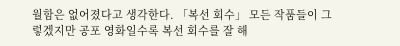월함은 없어졌다고 생각한다. 「복선 회수」 모든 작품들이 그렇겠지만 공포 영화일수록 복선 회수를 잘 해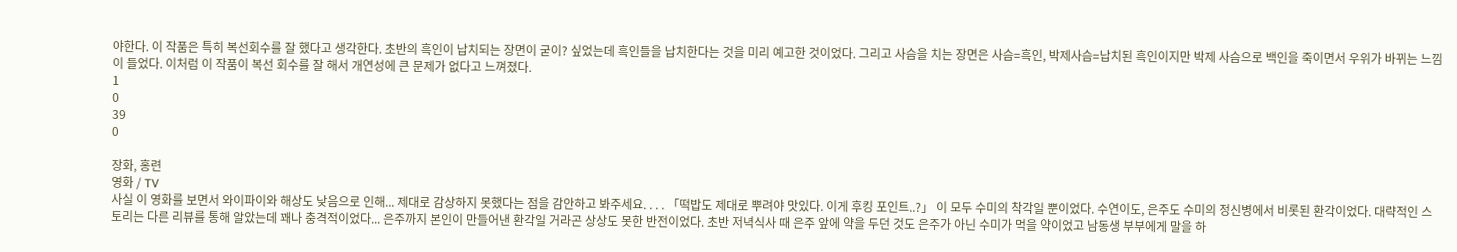야한다. 이 작품은 특히 복선회수를 잘 했다고 생각한다. 초반의 흑인이 납치되는 장면이 굳이? 싶었는데 흑인들을 납치한다는 것을 미리 예고한 것이었다. 그리고 사슴을 치는 장면은 사슴=흑인, 박제사슴=납치된 흑인이지만 박제 사슴으로 백인을 죽이면서 우위가 바뀌는 느낌이 들었다. 이처럼 이 작품이 복선 회수를 잘 해서 개연성에 큰 문제가 없다고 느껴졌다.
1
0
39
0

장화, 홍련
영화 / TV
사실 이 영화를 보면서 와이파이와 해상도 낮음으로 인해... 제대로 감상하지 못했다는 점을 감안하고 봐주세요. . . . 「떡밥도 제대로 뿌려야 맛있다. 이게 후킹 포인트..?」 이 모두 수미의 착각일 뿐이었다. 수연이도, 은주도 수미의 정신병에서 비롯된 환각이었다. 대략적인 스토리는 다른 리뷰를 통해 알았는데 꽤나 충격적이었다... 은주까지 본인이 만들어낸 환각일 거라곤 상상도 못한 반전이었다. 초반 저녁식사 때 은주 앞에 약을 두던 것도 은주가 아닌 수미가 먹을 약이었고 남동생 부부에게 말을 하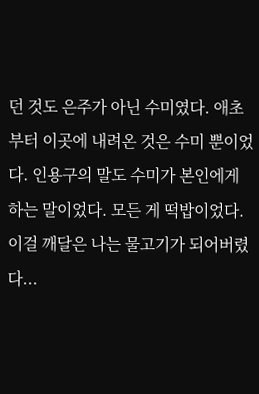던 것도 은주가 아닌 수미였다. 애초부터 이곳에 내려온 것은 수미 뿐이었다. 인용구의 말도 수미가 본인에게 하는 말이었다. 모든 게 떡밥이었다. 이걸 깨달은 나는 물고기가 되어버렸다...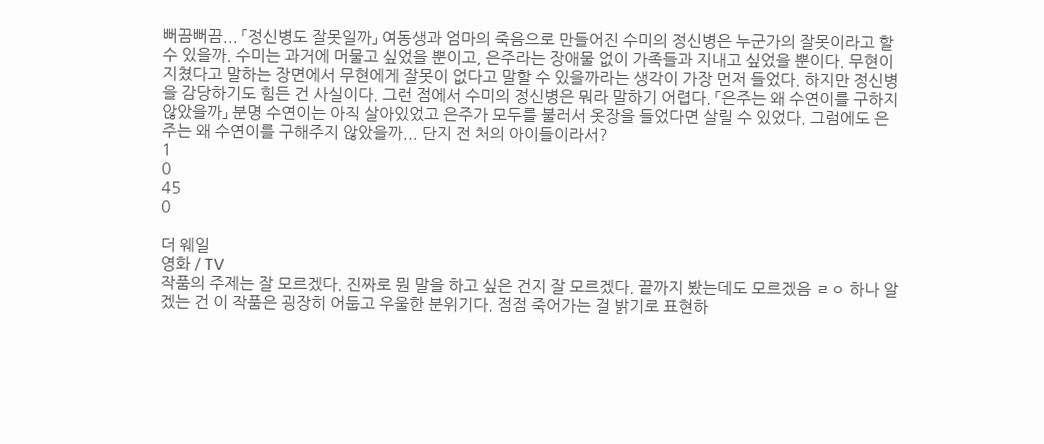뻐끔뻐끔... 「정신병도 잘못일까」 여동생과 엄마의 죽음으로 만들어진 수미의 정신병은 누군가의 잘못이라고 할 수 있을까. 수미는 과거에 머물고 싶었을 뿐이고, 은주라는 장애물 없이 가족들과 지내고 싶었을 뿐이다. 무현이 지쳤다고 말하는 장면에서 무현에게 잘못이 없다고 말할 수 있을까라는 생각이 가장 먼저 들었다. 하지만 정신병을 감당하기도 힘든 건 사실이다. 그런 점에서 수미의 정신병은 뭐라 말하기 어렵다. 「은주는 왜 수연이를 구하지 않았을까」 분명 수연이는 아직 살아있었고 은주가 모두를 불러서 옷장을 들었다면 살릴 수 있었다. 그럼에도 은주는 왜 수연이를 구해주지 않았을까... 단지 전 처의 아이들이라서?
1
0
45
0

더 웨일
영화 / TV
작품의 주제는 잘 모르겠다. 진짜로 뭔 말을 하고 싶은 건지 잘 모르겠다. 끝까지 봤는데도 모르겠음 ㄹㅇ 하나 알겠는 건 이 작품은 굉장히 어둡고 우울한 분위기다. 점점 죽어가는 걸 밝기로 표현하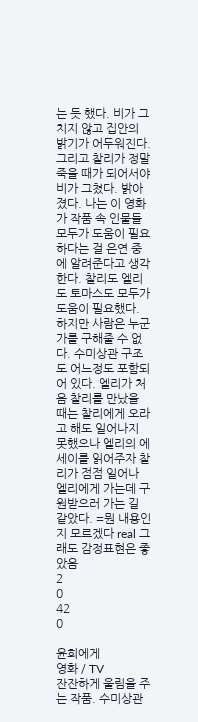는 듯 했다. 비가 그치지 않고 집안의 밝기가 어두워진다. 그리고 찰리가 정말 죽을 때가 되어서야 비가 그쳤다. 밝아졌다. 나는 이 영화가 작품 속 인물들 모두가 도움이 필요하다는 걸 은연 중에 알려준다고 생각한다. 찰리도 엘리도 토마스도 모두가 도움이 필요했다. 하지만 사람은 누군가를 구해줄 수 없다. 수미상관 구조도 어느정도 포함되어 있다. 엘리가 처음 찰리를 만났을 때는 찰리에게 오라고 해도 일어나지 못했으나 엘리의 에세이를 읽어주자 찰리가 점점 일어나 엘리에게 가는데 구원받으러 가는 길 같았다. =뭔 내용인지 모르겠다 real 그래도 감정표현은 좋았음
2
0
42
0

윤희에게
영화 / TV
잔잔하게 울림을 주는 작품. 수미상관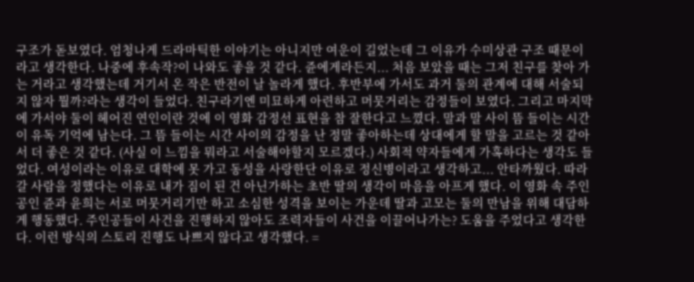구조가 돋보였다. 엄청나게 드라마틱한 이야기는 아니지만 여운이 길었는데 그 이유가 수미상관 구조 때문이라고 생각한다. 나중에 후속작?이 나와도 좋을 것 같다. 쥰에게라든지... 처음 보았을 때는 그저 친구를 찾아 가는 거라고 생각했는데 거기서 온 작은 반전이 날 놀라게 했다. 후반부에 가서도 과거 둘의 관계에 대해 서술되지 않자 뭘까?라는 생각이 들었다. 친구라기엔 미묘하게 아련하고 머뭇거리는 감정들이 보였다. 그리고 마지막에 가서야 둘이 헤어진 연인이란 것에 이 영화 감정선 표현을 참 잘한다고 느꼈다. 말과 말 사이 뜸 들이는 시간이 유독 기억에 남는다. 그 뜸 들이는 시간 사이의 감정을 난 정말 좋아하는데 상대에게 할 말을 고르는 것 같아서 더 좋은 것 같다. (사실 이 느낌을 뭐라고 서술해야할지 모르겠다.) 사회적 약자들에게 가혹하다는 생각도 들었다. 여성이라는 이유로 대학에 못 가고 동성을 사랑한단 이유로 정신병이라고 생각하고... 안타까웠다. 따라갈 사람을 정했다는 이유로 내가 짐이 된 건 아닌가하는 초반 딸의 생각이 마음을 아프게 했다. 이 영화 속 주인공인 쥰과 윤희는 서로 머뭇거리기만 하고 소심한 성격을 보이는 가운데 딸과 고모는 둘의 만남을 위해 대담하게 행동했다. 주인공들이 사건을 진행하지 않아도 조력자들이 사건을 이끌어나가는? 도움을 주었다고 생각한다. 이런 방식의 스토리 진행도 나쁘지 않다고 생각했다. =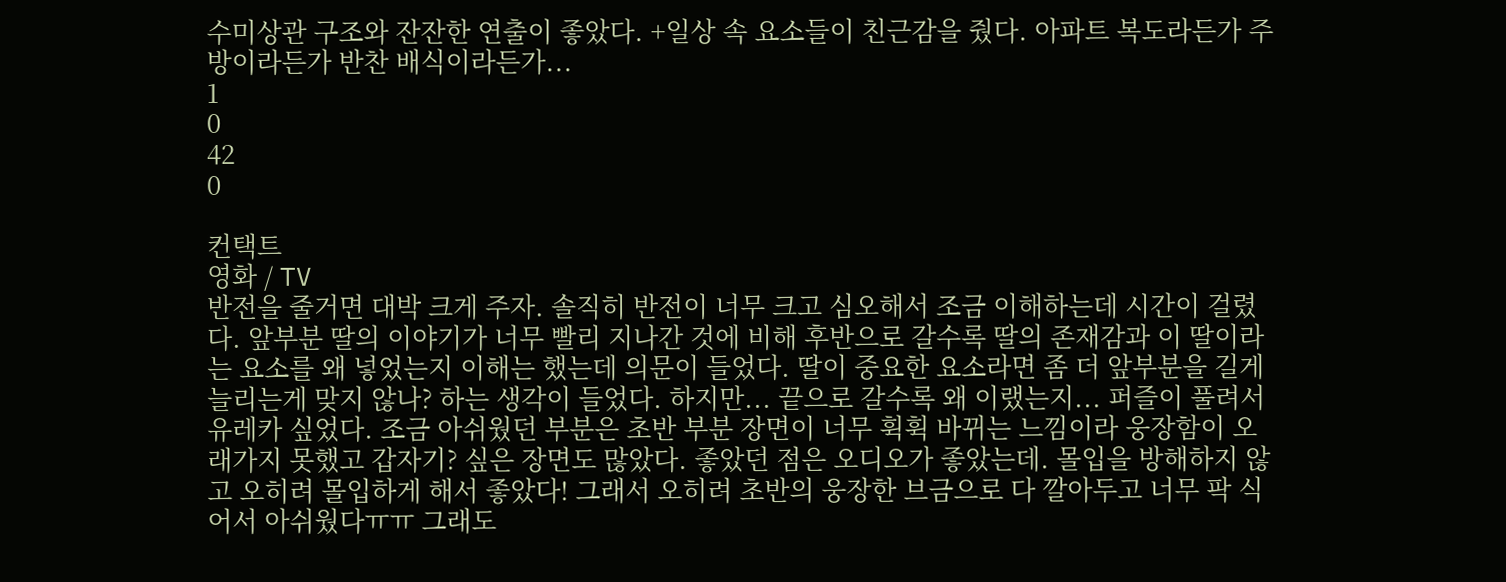수미상관 구조와 잔잔한 연출이 좋았다. +일상 속 요소들이 친근감을 줬다. 아파트 복도라든가 주방이라든가 반찬 배식이라든가...
1
0
42
0

컨택트
영화 / TV
반전을 줄거면 대박 크게 주자. 솔직히 반전이 너무 크고 심오해서 조금 이해하는데 시간이 걸렸다. 앞부분 딸의 이야기가 너무 빨리 지나간 것에 비해 후반으로 갈수록 딸의 존재감과 이 딸이라는 요소를 왜 넣었는지 이해는 했는데 의문이 들었다. 딸이 중요한 요소라면 좀 더 앞부분을 길게 늘리는게 맞지 않나? 하는 생각이 들었다. 하지만... 끝으로 갈수록 왜 이랬는지... 퍼즐이 풀려서 유레카 싶었다. 조금 아쉬웠던 부분은 초반 부분 장면이 너무 휙휙 바뀌는 느낌이라 웅장함이 오래가지 못했고 갑자기? 싶은 장면도 많았다. 좋았던 점은 오디오가 좋았는데. 몰입을 방해하지 않고 오히려 몰입하게 해서 좋았다! 그래서 오히려 초반의 웅장한 브금으로 다 깔아두고 너무 팍 식어서 아쉬웠다ㅠㅠ 그래도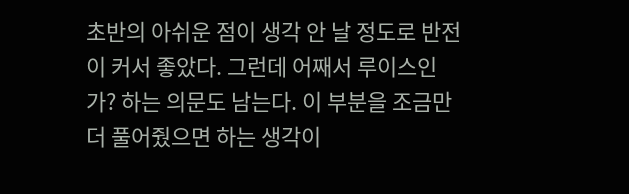초반의 아쉬운 점이 생각 안 날 정도로 반전이 커서 좋았다. 그런데 어째서 루이스인가? 하는 의문도 남는다. 이 부분을 조금만 더 풀어줬으면 하는 생각이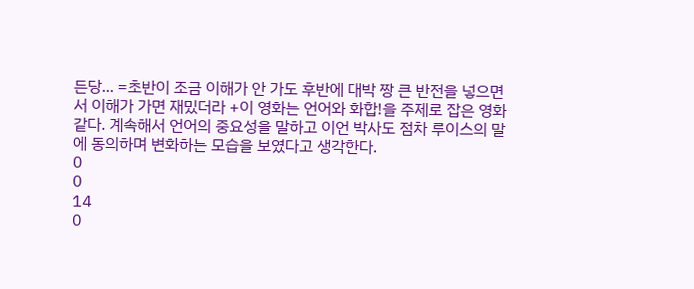든당... =초반이 조금 이해가 안 가도 후반에 대박 짱 큰 반전을 넣으면서 이해가 가면 재밌더라 +이 영화는 언어와 화합!을 주제로 잡은 영화같다. 계속해서 언어의 중요성을 말하고 이언 박사도 점차 루이스의 말에 동의하며 변화하는 모습을 보였다고 생각한다.
0
0
14
0